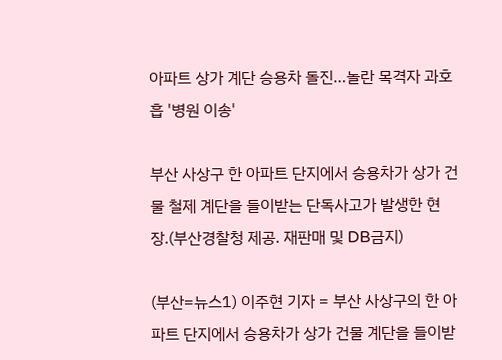아파트 상가 계단 승용차 돌진…놀란 목격자 과호흡 '병원 이송'

부산 사상구 한 아파트 단지에서 승용차가 상가 건물 철제 계단을 들이받는 단독사고가 발생한 현장.(부산경찰청 제공. 재판매 및 DB금지)

(부산=뉴스1) 이주현 기자 = 부산 사상구의 한 아파트 단지에서 승용차가 상가 건물 계단을 들이받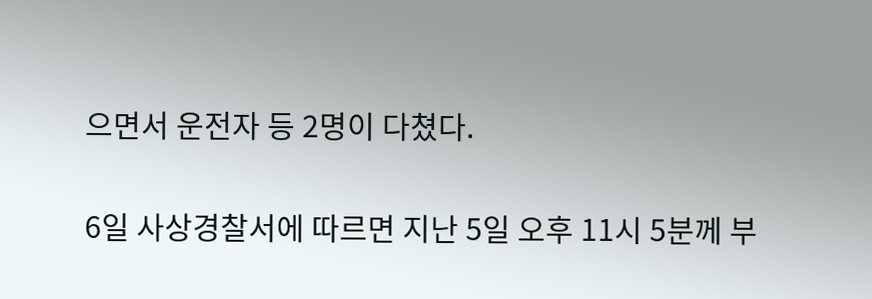으면서 운전자 등 2명이 다쳤다.

6일 사상경찰서에 따르면 지난 5일 오후 11시 5분께 부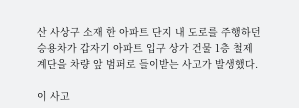산 사상구 소재 한 아파트 단지 내 도로를 주행하던 승용차가 갑자기 아파트 입구 상가 건물 1층 철제 계단을 차량 앞 범퍼로 들이받는 사고가 발생했다.

이 사고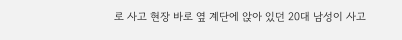로 사고 현장 바로 옆 계단에 앉아 있던 20대 남성이 사고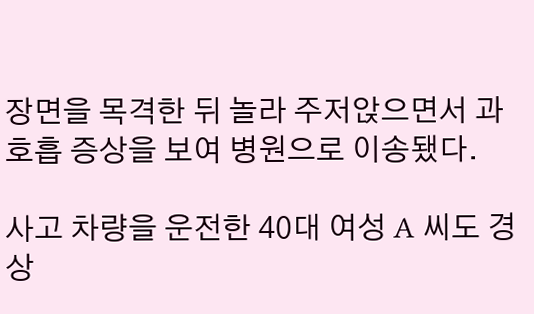장면을 목격한 뒤 놀라 주저앉으면서 과호흡 증상을 보여 병원으로 이송됐다.

사고 차량을 운전한 40대 여성 A 씨도 경상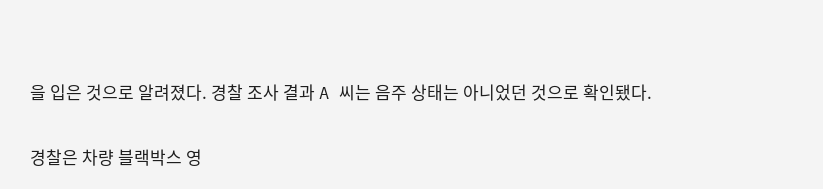을 입은 것으로 알려졌다. 경찰 조사 결과 A 씨는 음주 상태는 아니었던 것으로 확인됐다.

경찰은 차량 블랙박스 영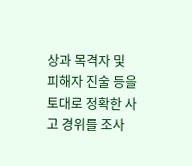상과 목격자 및 피해자 진술 등을 토대로 정확한 사고 경위를 조사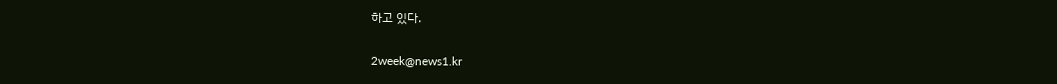하고 있다.

2week@news1.kr